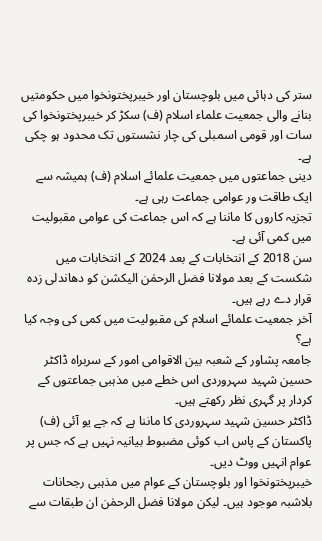ستر کی دہائی میں بلوچستان اور خیبرپختونخوا میں حکومتیں بنانے والی جمعیت علماء اسلام (ف) سکڑ کر خیبرپختونخوا کی سات اور قومی اسمبلی کی چار نشستوں تک محدود ہو چکی ہے۔
دینی جماعتوں میں جمعیت علمائے اسلام (ف) ہمیشہ سے ایک طاقت ور عوامی جماعت رہی ہے۔
تجزیہ کاروں کا ماننا ہے کہ اس جماعت کی عوامی مقبولیت میں کمی آئی ہے۔
سن 2018 کے انتخابات کے بعد 2024 کے انتخابات میں شکست کے بعد مولانا فضل الرحمٰن الیکشن کو دھاندلی زدہ قرار دے رہے ہیں۔
آخر جمعیت علمائے اسلام کی مقبولیت میں کمی کی وجہ کیا ہے؟
جامعہ پشاور کے شعبہ بین الاقوامی امور کے سربراہ ڈاکٹر حسین شہید سہروردی اس خطے میں مذہبی جماعتوں کے کردار پر گہری نظر رکھتے ہیں۔
ڈاکٹر حسین شہید سہروردی کا ماننا ہے کہ جے یو آئی (ف) پاکستان کے پاس اب کوئی مضبوط بیانیہ نہیں ہے کہ جس پر عوام انہیں ووٹ دیں۔
خیبرپختونخوا اور بلوچستان کے عوام میں مذہبی رجحانات بلاشبہ موجود ہیں۔ لیکن مولانا فضل الرحمٰن ان طبقات سے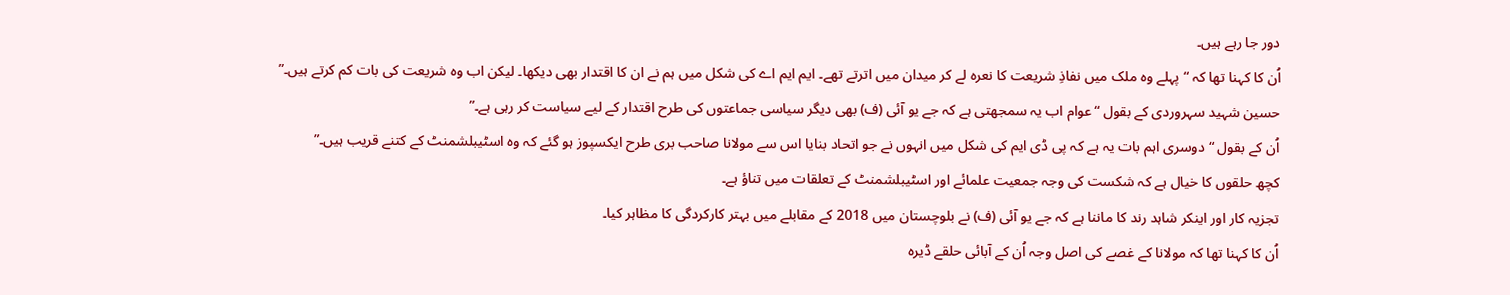دور جا رہے ہیں۔
اُن کا کہنا تھا کہ “پہلے وہ ملک میں نفاذِ شریعت کا نعرہ لے کر میدان میں اترتے تھے۔ ایم ایم اے کی شکل میں ہم نے ان کا اقتدار بھی دیکھا۔ لیکن اب وہ شریعت کی بات کم کرتے ہیں۔”
حسین شہید سہروردی کے بقول “عوام اب یہ سمجھتی ہے کہ جے یو آئی (ف) بھی دیگر سیاسی جماعتوں کی طرح اقتدار کے لیے سیاست کر رہی ہے۔”
اُن کے بقول “دوسری اہم بات یہ ہے کہ پی ڈی ایم کی شکل میں انہوں نے جو اتحاد بنایا اس سے مولانا صاحب بری طرح ایکسپوز ہو گئے کہ وہ اسٹیبلشمنٹ کے کتنے قریب ہیں۔”
کچھ حلقوں کا خیال ہے کہ شکست کی وجہ جمعیت علمائے اور اسٹیبلشمنٹ کے تعلقات میں تناؤ ہے۔
تجزیہ کار اور اینکر شاہد رند کا ماننا ہے کہ جے یو آئی (ف) نے بلوچستان میں 2018 کے مقابلے میں بہتر کارکردگی کا مظاہر کیا۔
اُن کا کہنا تھا کہ مولانا کے غصے کی اصل وجہ اُن کے آبائی حلقے ڈیرہ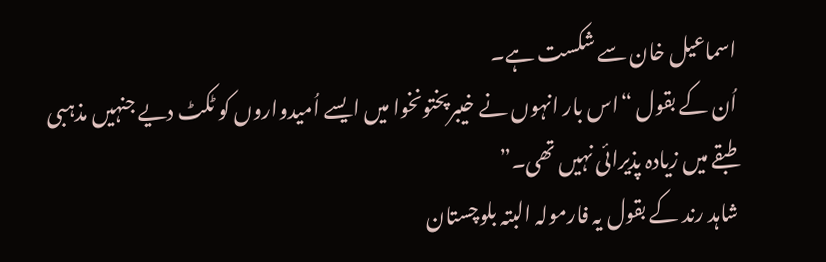اسماعیل خان سے شکست ہے۔
اُن کے بقول “اس بار انہوں نے خیبرپختونخوا میں ایسے اُمیدواروں کو ٹکٹ دیے جنہیں مذہبی طبقے میں زیادہ پذیرائی نہیں تھی۔”
شاہد رند کے بقول یہ فارمولہ البتہ بلوچستان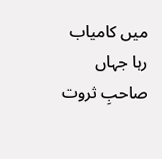میں کامیاب رہا جہاں صاحبِ ثروت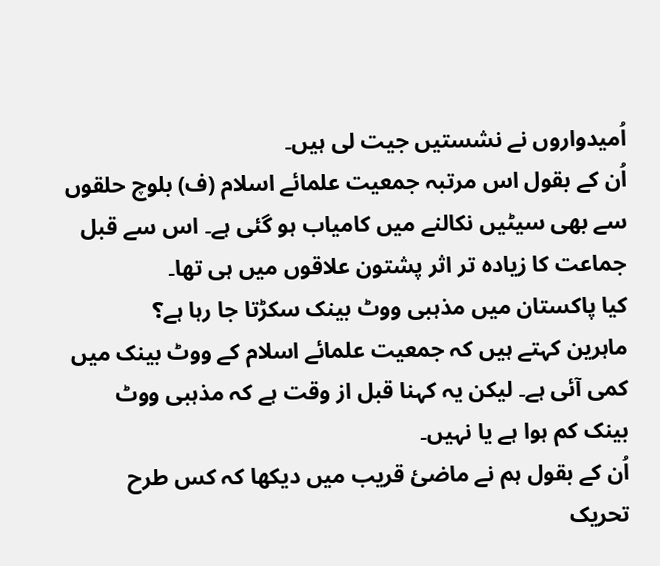اُمیدواروں نے نشستیں جیت لی ہیں۔
اُن کے بقول اس مرتبہ جمعیت علمائے اسلام (ف) بلوچ حلقوں سے بھی سیٹیں نکالنے میں کامیاب ہو گئی ہے۔ اس سے قبل جماعت کا زیادہ تر اثر پشتون علاقوں میں ہی تھا۔
کیا پاکستان میں مذہبی ووٹ بینک سکڑتا جا رہا ہے؟
ماہرین کہتے ہیں کہ جمعیت علمائے اسلام کے ووٹ بینک میں کمی آئی ہے۔ لیکن یہ کہنا قبل از وقت ہے کہ مذہبی ووٹ بینک کم ہوا ہے یا نہیں۔
اُن کے بقول ہم نے ماضیٔ قریب میں دیکھا کہ کس طرح تحریک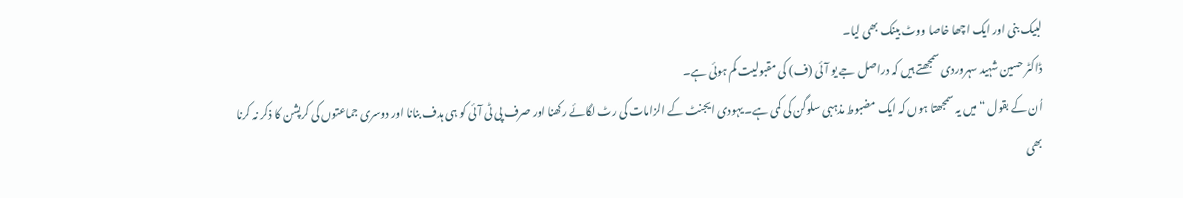لبیک بنی اور ایک اچھا خاصا ووٹ بینک بھی لیا۔
ڈاکٹر حسین شہید سہروردی سمجھتے ہیں کہ دراصل جے یو آئی (ف) کی مقبولیت کم ہوئی ہے۔
اُن کے بقول “میں یہ سمجھتا ہوں کہ ایک مضبوط مذہبی سلوگن کی کمی ہے۔ یہودی ایجنٹ کے الزامات کی رٹ لگائے رکھنا اور صرف پی ٹی آئی کو ہی ہدف بنانا اور دوسری جماعتوں کی کرپشن کا ذکر نہ کرنا بھی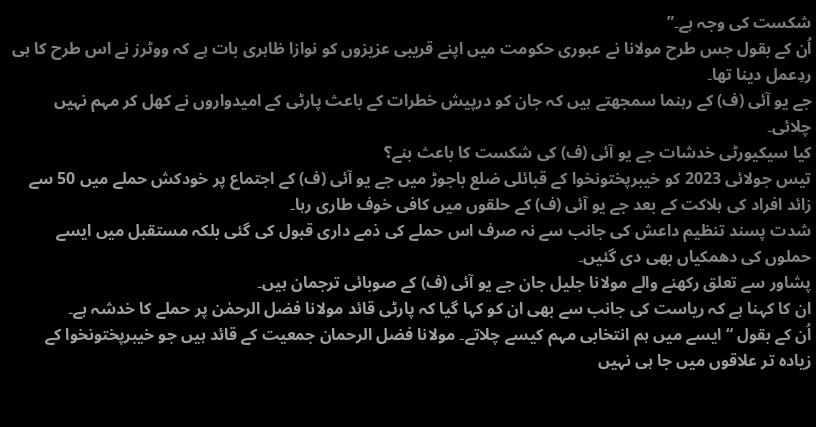شکست کی وجہ ہے۔”
اُن کے بقول جس طرح مولانا نے عبوری حکومت میں اپنے قریبی عزیزوں کو نوازا ظاہری بات ہے کہ ووٹرز نے اس طرح کا ہی ردِعمل دینا تھا۔
جے یو آئی (ف) کے رہنما سمجھتے ہیں کہ جان کو درپیش خطرات کے باعث پارٹی کے امیدواروں نے کھل کر مہم نہیں چلائی۔
کیا سیکیورٹی خدشات جے یو آئی (ف) کی شکست کا باعث بنے؟
تیس جولائی 2023 کو خیبرپختونخوا کے قبائلی ضلع باجوڑ میں جے یو آئی (ف) کے اجتماع پر خودکش حملے میں 50 سے زائد افراد کی ہلاکت کے بعد جے یو آئی (ف) کے حلقوں میں کافی خوف طاری رہا۔
شدت پسند تنظیم داعش کی جانب سے نہ صرف اس حملے کی ذمے داری قبول کی گئی بلکہ مستقبل میں ایسے حملوں کی دھمکیاں بھی دی گئیں۔
پشاور سے تعلق رکھنے والے مولانا جلیل جان جے یو آئی (ف) کے صوبائی ترجمان ہیں۔
ان کا کہنا ہے کہ ریاست کی جانب سے بھی ان کو کہا گیا کہ پارٹی قائد مولانا فضل الرحمٰن پر حملے کا خدشہ ہے۔
اُن کے بقول “ایسے میں ہم انتخابی مہم کیسے چلاتے۔ مولانا فضل الرحمان جمعیت کے قائد ہیں جو خیبرپختونخوا کے زیادہ تر علاقوں میں جا ہی نہیں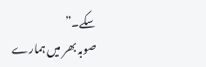سکے۔”
صوبہ بھر میں ہمارے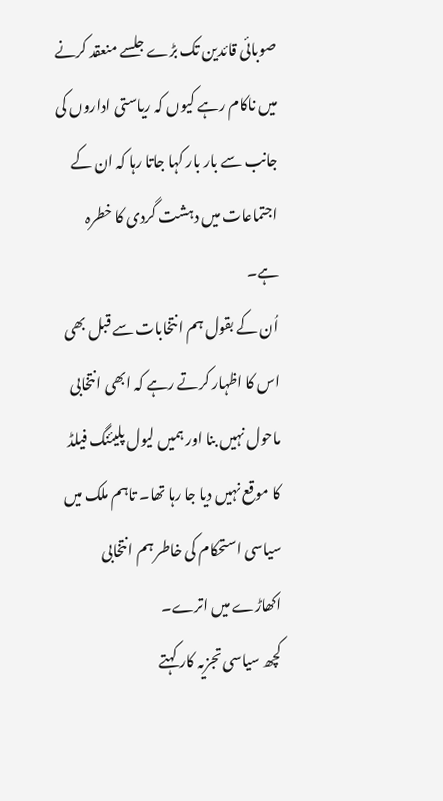صوبائی قائدین تک بڑے جلسے منعقد کرنے میں ناکام رہے کیوں کہ ریاستی اداروں کی جانب سے بار بار کہا جاتا رہا کہ ان کے اجتماعات میں دہشت گردی کا خطرہ ہے۔
اُن کے بقول ہم انتخابات سے قبل بھی اس کا اظہار کرتے رہے کہ ابھی انتخابی ماحول نہیں بنا اور ہمیں لیول پلیئنگ فیلڈ کا موقع نہیں دیا جا رہا تھا۔ تاہم ملک میں سیاسی استحکام کی خاطر ہم انتخابی اکھاڑے میں اترے۔
کچھ سیاسی تجزیہ کار کہتے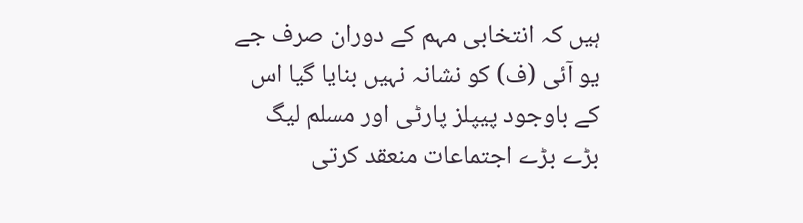ہیں کہ انتخابی مہم کے دوران صرف جے یو آئی (ف) کو نشانہ نہیں بنایا گیا اس کے باوجود پیپلز پارٹی اور مسلم لیگ بڑے بڑے اجتماعات منعقد کرتی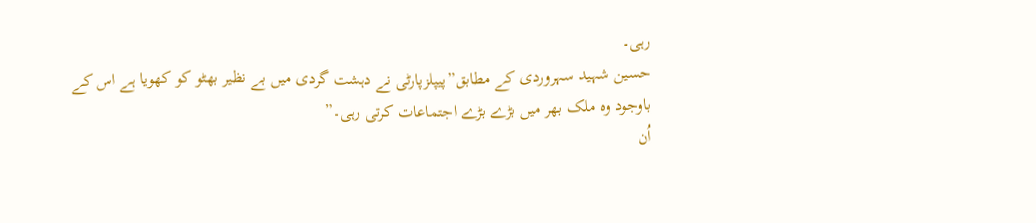رہی۔
حسین شہید سہروردی کے مطابق”پیپلزپارٹی نے دہشت گردی میں بے نظیر بھٹو کو کھویا ہے اس کے باوجود وہ ملک بھر میں بڑے بڑے اجتماعات کرتی رہی۔”
اُن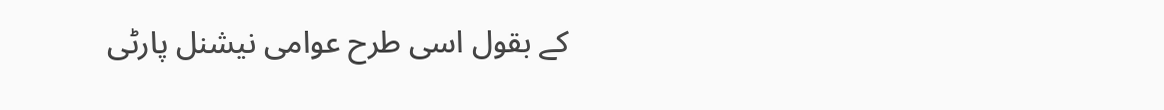کے بقول اسی طرح عوامی نیشنل پارٹی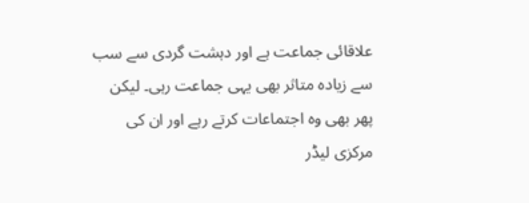علاقائی جماعت ہے اور دہشت گردی سے سب سے زیادہ متاثر بھی یہی جماعت رہی۔ لیکن پھر بھی وہ اجتماعات کرتے رہے اور ان کی مرکزی لیڈر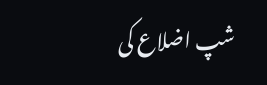شپ اضلاع کی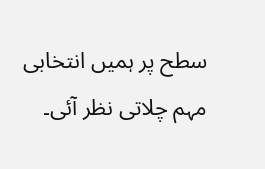سطح پر ہمیں انتخابی مہم چلاتی نظر آئی۔